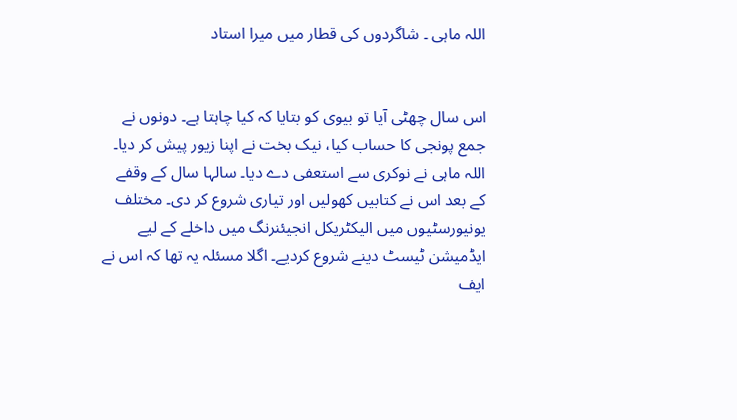اللہ ماہی ۔ شاگردوں کی قطار میں میرا استاد


اس سال چھٹی آیا تو بیوی کو بتایا کہ کیا چاہتا ہے۔ دونوں نے جمع پونجی کا حساب کیا، نیک بخت نے اپنا زیور پیش کر دیا۔ اللہ ماہی نے نوکری سے استعفی دے دیا۔ سالہا سال کے وقفے کے بعد اس نے کتابیں کھولیں اور تیاری شروع کر دی۔ مختلف یونیورسٹیوں میں الیکٹریکل انجیئنرنگ میں داخلے کے لیے ایڈمیشن ٹیسٹ دینے شروع کردیے۔ اگلا مسئلہ یہ تھا کہ اس نے ایف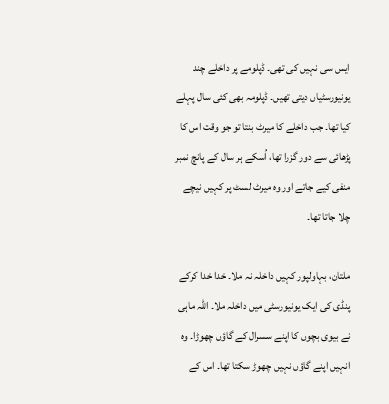ایس سی نہیں کی تھی۔ ڈپلومے پر داخلے چند یونیورسٹیاں دیتی تھیں۔ ڈپلومہ بھی کئی سال پہلے کیا تھا۔ جب داخلے کا میرٹ بنتا تو جو وقت اس کا پڑھائی سے دور گزرا تھا، اُسکے ہر سال کے پانچ نمبر منفی کیے جاتے اور وہ میرٹ لسٹ پر کہیں نیچے چلا جاتا تھا۔

ملتان، بہاولپور کہیں داخلہ نہ ملا۔ خدا خدا کرکے پنڈی کی ایک یونیورسٹی میں داخلہ ملا۔ اللہ ماہی نے بیوی بچوں کا اپنے سسرال کے گاؤں چھوڑا۔ وہ انہیں اپنے گاؤں نہیں چھوڑ سکتا تھا۔ اس کے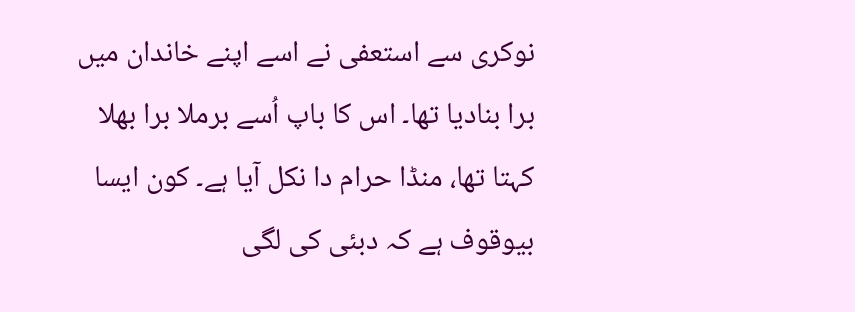نوکری سے استعفی نے اسے اپنے خاندان میں برا بنادیا تھا۔ اس کا باپ اُسے برملا برا بھلا کہتا تھا، منڈا حرام دا نکل آیا ہے۔ کون ایسا بیوقوف ہے کہ دبئی کی لگی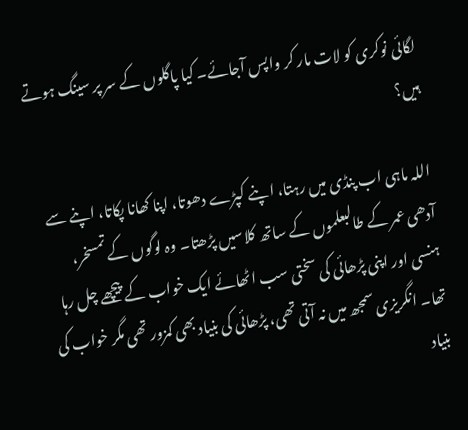لگائی نوکری کو لات مار کر واپس آجائے۔ کیا پاگلوں کے سر پر سینگ ہوتے ہیں؟

اللہ ماہی اب پنڈی میں رہتا، اپنے کپڑے دھوتا، اپنا کھانا پکاتا، اپنے سے آدھی عمر کے طالبعلموں کے ساتھ کلاسیں پڑھتا۔ وہ لوگوں کے تمسخر، ہنسی اور اپنی پڑھائی کی سختی سب اٹھائے ایک خواب کے پیچھے چل رہا تھا۔ انگریزی سمجھ میں نہ آتی تھی، پڑھائی کی بنیاد بھی کمزور تھی مگر خواب کی بنیاد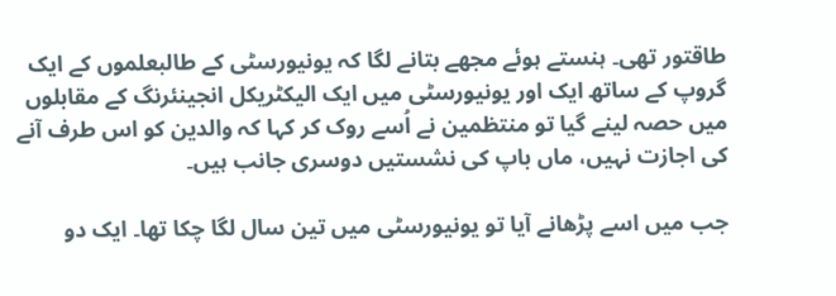طاقتور تھی۔ ہنستے ہوئے مجھے بتانے لگا کہ یونیورسٹی کے طالبعلموں کے ایک گروپ کے ساتھ ایک اور یونیورسٹی میں ایک الیکٹریکل انجینئرنگ کے مقابلوں میں حصہ لینے گیا تو منتظمین نے اُسے روک کر کہا کہ والدین کو اس طرف آنے کی اجازت نہیں، ماں باپ کی نشستیں دوسری جانب ہیں۔

جب میں اسے پڑھانے آیا تو یونیورسٹی میں تین سال لگا چکا تھا۔ ایک دو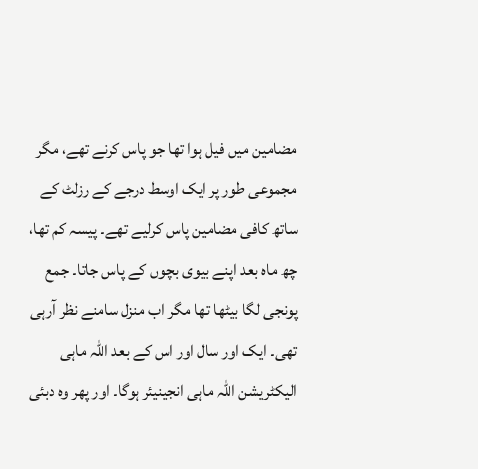مضامین میں فیل ہوا تھا جو پاس کرنے تھے، مگر مجموعی طور پر ایک اوسط درجے کے رزلٹ کے ساتھ کافی مضامین پاس کرلیے تھے۔ پیسہ کم تھا، چھ ماہ بعد اپنے بیوی بچوں کے پاس جاتا۔ جمع پونجی لگا بیٹھا تھا مگر اب منزل سامنے نظر آرہی تھی۔ ایک اور سال اور اس کے بعد اللہ ماہی الیکٹریشن اللہ ماہی انجینیئر ہوگا۔ اور پھر وہ دبئی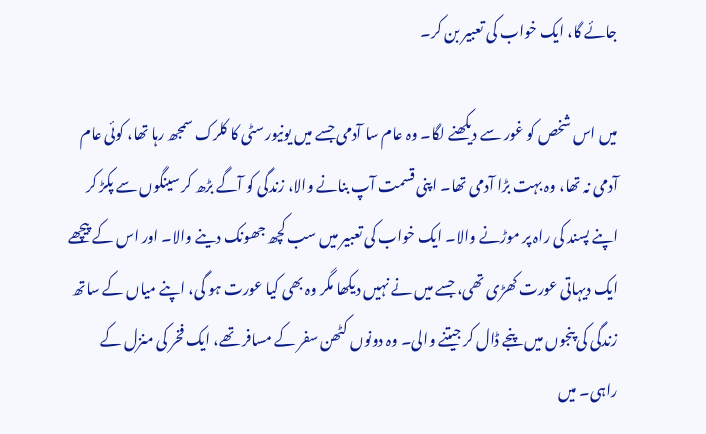جائے گا، ایک خواب کی تعبیر بن کر۔

میں اس شخص کو غور سے دیکھنے لگا۔ وہ عام سا آدمی جسے میں یونیورسٹی کا کلرک سمجھ رہا تھا، کوئی عام آدمی نہ تھا، وہ بہت بڑا آدمی تھا۔ اپنی قسمت آپ بنانے والا، زندگی کو آگے بڑھ کر سینگوں سے پکڑ کر اپنے پسند کی راہ پر موڑنے والا۔ ایک خواب کی تعبیر میں سب کچھ جھونک دینے والا۔ اور اس کے پیچھے ایک دیہاتی عورت کھڑی تھی، جسے میں نے نہیں دیکھا مگر وہ بھی کیا عورت ہو گی، اپنے میاں کے ساتھ زندگی کی پنجوں میں پنجے ڈال کر جیتنے والی۔ وہ دونوں کٹھن سفر کے مسافر تھے، ایک فخر کی منزل کے راہی۔ میں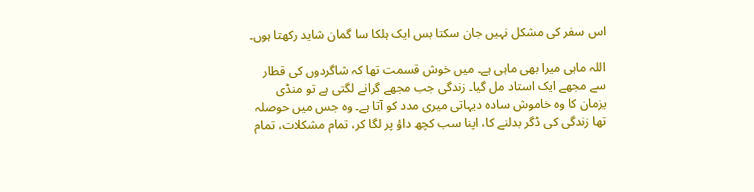اس سفر کی مشکل نہیں جان سکتا بس ایک ہلکا سا گمان شاید رکھتا ہوں۔

اللہ ماہی میرا بھی ماہی ہے۔ میں خوش قسمت تھا کہ شاگردوں کی قطار سے مجھے ایک استاد مل گیا۔ زندگی جب مجھے گرانے لگتی ہے تو منڈی یزمان کا وہ خاموش سادہ دیہاتی میری مدد کو آتا ہے۔ وہ جس میں حوصلہ تھا زندگی کی ڈگر بدلنے کا، اپنا سب کچھ داؤ پر لگا کر، تمام مشکلات، تمام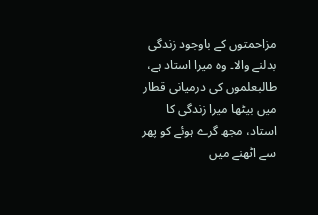مزاحمتوں کے باوجود زندگی بدلنے والا۔ وہ میرا استاد ہے، طالبعلموں کی درمیانی قطار میں بیٹھا میرا زندگی کا استاد، مجھ گرے ہوئے کو پھر سے اٹھنے میں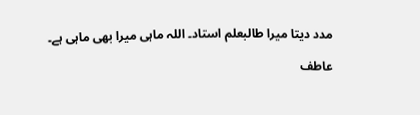مدد دیتا میرا طالبعلم استاد۔ اللہ ماہی میرا بھی ماہی ہے۔

عاطف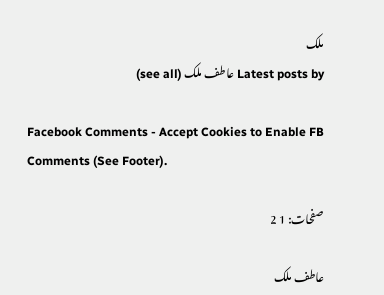ملک
Latest posts by عاطف ملک (see all)

Facebook Comments - Accept Cookies to Enable FB Comments (See Footer).

صفحات: 1 2

عاطف ملک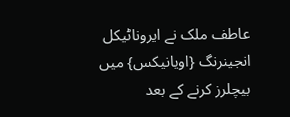عاطف ملک نے ایروناٹیکل انجینرنگ {اویانیکس} میں بیچلرز کرنے کے بعد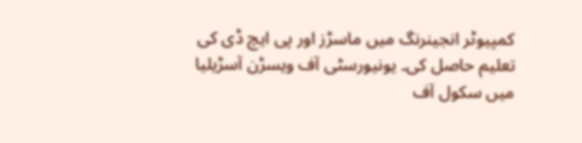کمپیوٹر انجینرنگ میں ماسڑز اور پی ایچ ڈی کی تعلیم حاصل کی۔ یونیورسٹی آف ویسڑن آسڑیلیا میں سکول آف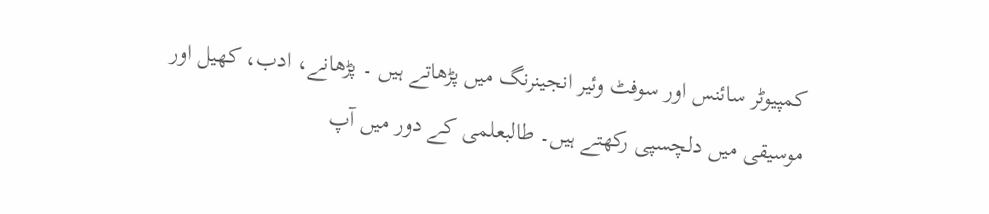کمپیوٹر سائنس اور سوفٹ وئیر انجینرنگ میں پڑھاتے ہیں ۔ پڑھانے، ادب، کھیل اور موسیقی میں دلچسپی رکھتے ہیں۔ طالبعلمی کے دور میں آپ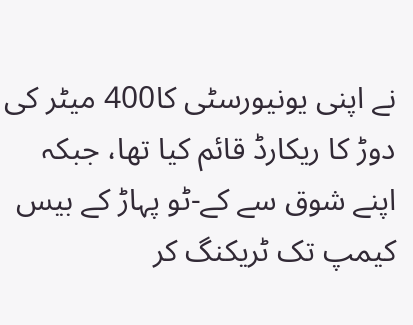نے اپنی یونیورسٹی کا400 میٹر کی دوڑ کا ریکارڈ قائم کیا تھا، جبکہ اپنے شوق سے کے-ٹو پہاڑ کے بیس کیمپ تک ٹریکنگ کر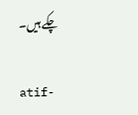چکے ہیں۔

atif-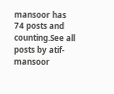mansoor has 74 posts and counting.See all posts by atif-mansoor